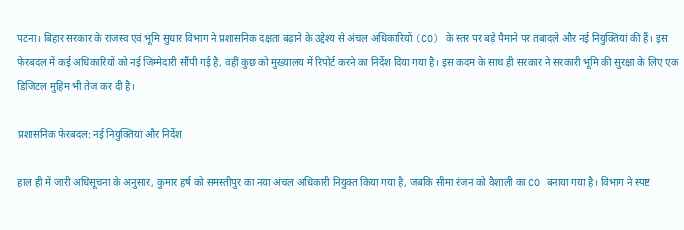पटना। बिहार सरकार के राजस्व एवं भूमि सुधार विभाग ने प्रशासनिक दक्षता बढ़ाने के उद्देश्य से अंचल अधिकारियों (CO) के स्तर पर बड़े पैमाने पर तबादले और नई नियुक्तियां की हैं। इस फेरबदल में कई अधिकारियों को नई जिम्मेदारी सौंपी गई है, वहीं कुछ को मुख्यालय में रिपोर्ट करने का निर्देश दिया गया है। इस कदम के साथ ही सरकार ने सरकारी भूमि की सुरक्षा के लिए एक डिजिटल मुहिम भी तेज कर दी है।

प्रशासनिक फेरबदल: नई नियुक्तियां और निर्देश

हाल ही में जारी अधिसूचना के अनुसार, कुमार हर्ष को समस्तीपुर का नया अंचल अधिकारी नियुक्त किया गया है, जबकि सीमा रंजन को वैशाली का CO बनाया गया है। विभाग ने स्पष्ट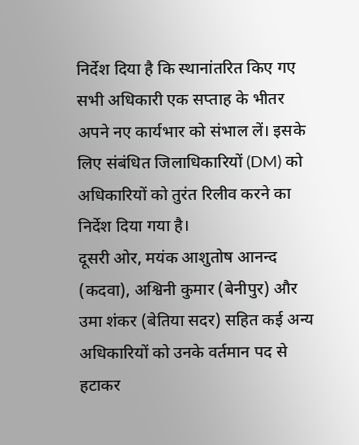निर्देश दिया है कि स्थानांतरित किए गए सभी अधिकारी एक सप्ताह के भीतर अपने नए कार्यभार को संभाल लें। इसके लिए संबंधित जिलाधिकारियों (DM) को अधिकारियों को तुरंत रिलीव करने का निर्देश दिया गया है।
दूसरी ओर, मयंक आशुतोष आनन्द (कदवा), अश्विनी कुमार (बेनीपुर) और उमा शंकर (बेतिया सदर) सहित कई अन्य अधिकारियों को उनके वर्तमान पद से हटाकर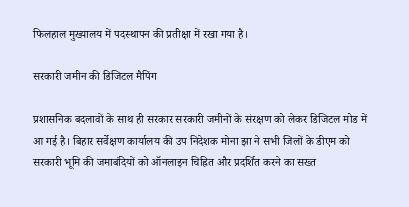फिलहाल मुख्यालय में पदस्थापन की प्रतीक्षा में रखा गया है।

सरकारी जमीन की डिजिटल मैपिंग

प्रशासनिक बदलावों के साथ ही सरकार सरकारी जमीनों के संरक्षण को लेकर डिजिटल मोड में आ गई है। बिहार सर्वेक्षण कार्यालय की उप निदेशक मोना झा ने सभी जिलों के डीएम को सरकारी भूमि की जमाबंदियों को ऑनलाइन चिह्नित और प्रदर्शित करने का सख्त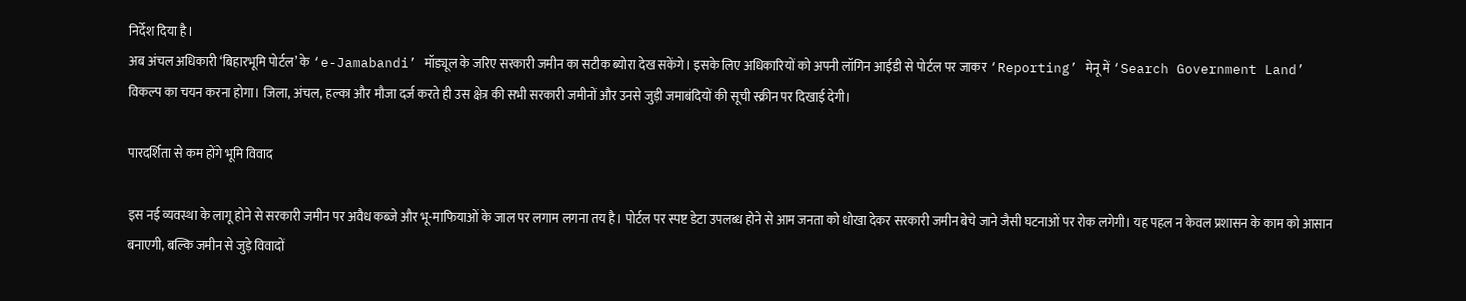निर्देश दिया है।
अब अंचल अधिकारी ‘बिहारभूमि पोर्टल’ के ‘e-Jamabandi’ मॉड्यूल के जरिए सरकारी जमीन का सटीक ब्योरा देख सकेंगे। इसके लिए अधिकारियों को अपनी लॉगिन आईडी से पोर्टल पर जाकर ‘Reporting’ मेनू में ‘Search Government Land’ विकल्प का चयन करना होगा। जिला, अंचल, हल्का और मौजा दर्ज करते ही उस क्षेत्र की सभी सरकारी जमीनों और उनसे जुड़ी जमाबंदियों की सूची स्क्रीन पर दिखाई देगी।

पारदर्शिता से कम होंगे भूमि विवाद

इस नई व्यवस्था के लागू होने से सरकारी जमीन पर अवैध कब्जे और भू-माफियाओं के जाल पर लगाम लगना तय है। पोर्टल पर स्पष्ट डेटा उपलब्ध होने से आम जनता को धोखा देकर सरकारी जमीन बेचे जाने जैसी घटनाओं पर रोक लगेगी। यह पहल न केवल प्रशासन के काम को आसान बनाएगी, बल्कि जमीन से जुड़े विवादों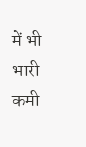में भी भारी कमी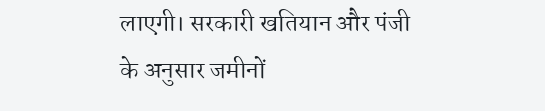लाएगी। सरकारी खतियान और पंजी के अनुसार जमीनों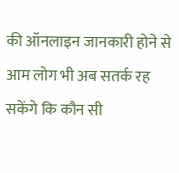की ऑनलाइन जानकारी होने से आम लोग भी अब सतर्क रह सकेंगे कि कौन सी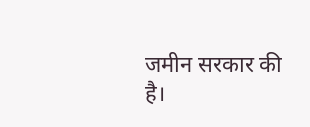जमीन सरकार की है।